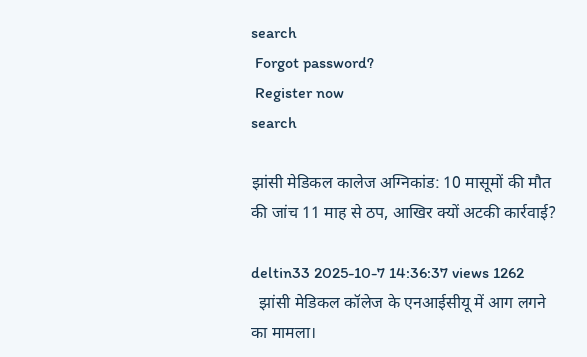search
 Forgot password?
 Register now
search

झांसी मेडिकल कालेज अग्निकांड: 10 मासूमों की मौत की जांच 11 माह से ठप, आखिर क्यों अटकी कार्रवाई?

deltin33 2025-10-7 14:36:37 views 1262
  झांसी मेडिकल कॉलेज के एनआईसीयू में आग लगने का मामला।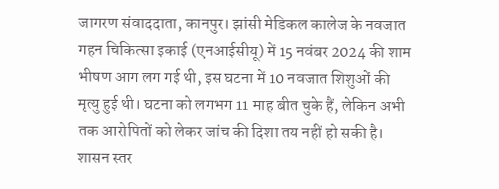जागरण संवाददाता, कानपुर। झांसी मेडिकल कालेज के नवजात गहन चिकित्सा इकाई (एनआईसीयू) में 15 नवंबर 2024 की शाम भीषण आग लग गई थी, इस घटना में 10 नवजात शिशुओं की मृत्यु हुई थी। घटना को लगभग 11 माह बीत चुके हैं, लेकिन अभी तक आरोपितों को लेकर जांच की दिशा तय नहीं हो सकी है। शासन स्तर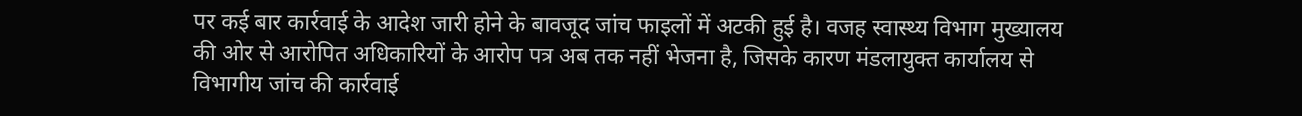पर कई बार कार्रवाई के आदेश जारी होने के बावजूद जांच फाइलों में अटकी हुई है। वजह स्वास्थ्य विभाग मुख्यालय की ओर से आरोपित अधिकारियों के आरोप पत्र अब तक नहीं भेजना है, जिसके कारण मंडलायुक्त कार्यालय से विभागीय जांच की कार्रवाई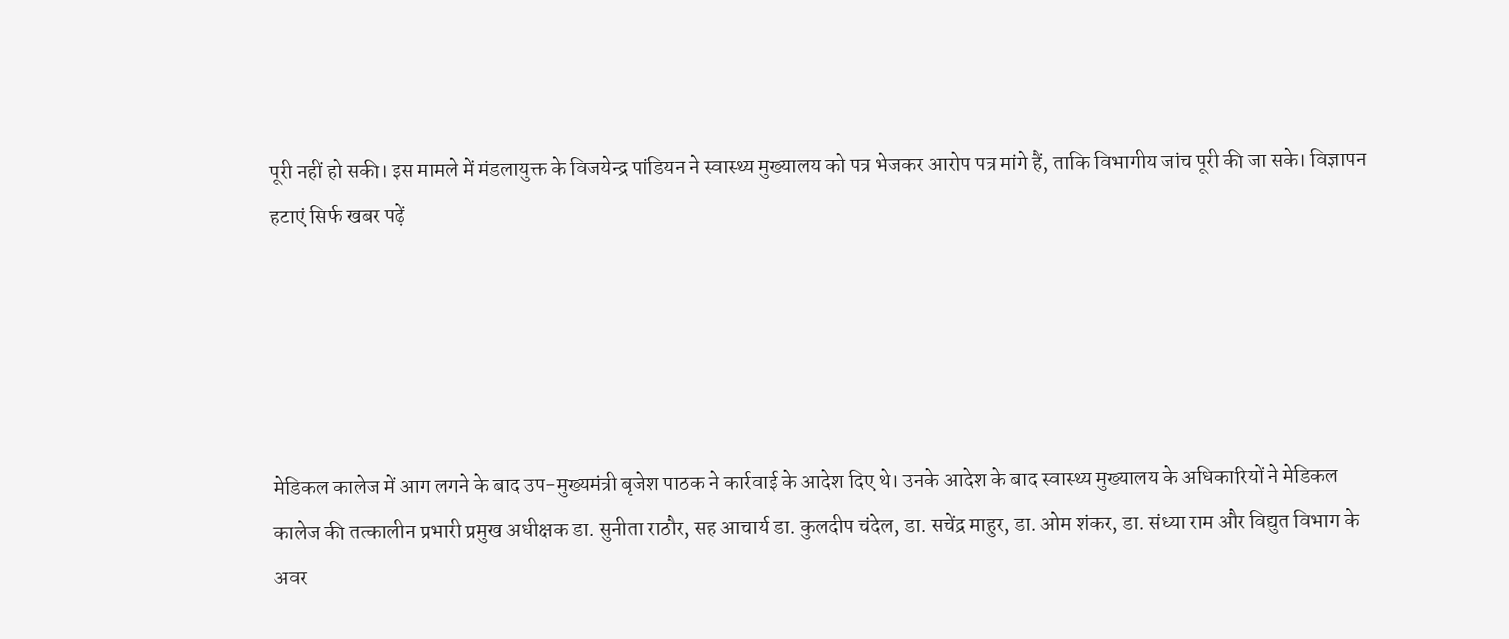पूरी नहीं हो सकी। इस मामले में मंडलायुक्त के विजयेन्द्र पांडियन ने स्वास्थ्य मुख्यालय को पत्र भेजकर आरोप पत्र मांगे हैं, ताकि विभागीय जांच पूरी की जा सके। विज्ञापन हटाएं सिर्फ खबर पढ़ें





मेडिकल कालेज में आग लगने के बाद उप-मुख्यमंत्री बृजेश पाठक ने कार्रवाई के आदेश दिए थे। उनके आदेश के बाद स्वास्थ्य मुख्यालय के अधिकारियों ने मेडिकल कालेज की तत्कालीन प्रभारी प्रमुख अधीक्षक डा. सुनीता राठौर, सह आचार्य डा. कुलदीप चंदेल, डा. सचेंद्र माहुर, डा. ओम शंकर, डा. संध्या राम और विद्युत विभाग के अवर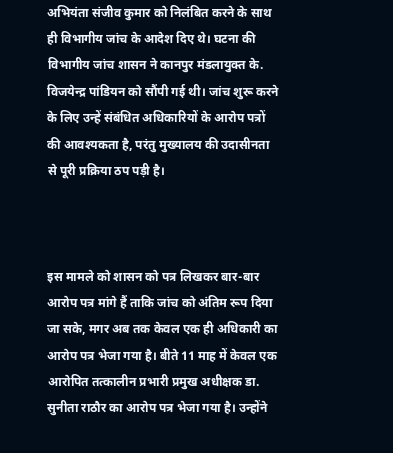अभियंता संजीव कुमार को निलंबित करने के साथ ही विभागीय जांच के आदेश दिए थे। घटना की विभागीय जांच शासन ने कानपुर मंडलायुक्त के. विजयेन्द्र पांडियन को सौंपी गई थी। जांच शुरू करने के लिए उन्हें संबंधित अधिकारियों के आरोप पत्रों की आवश्यकता है, परंतु मुख्यालय की उदासीनता से पूरी प्रक्रिया ठप पड़ी है।



इस मामले को शासन को पत्र लिखकर बार-बार आरोप पत्र मांगे हैं ताकि जांच को अंतिम रूप दिया जा सके, मगर अब तक केवल एक ही अधिकारी का आरोप पत्र भेजा गया है। बीते 11 माह में केवल एक आरोपित तत्कालीन प्रभारी प्रमुख अधीक्षक डा. सुनीता राठौर का आरोप पत्र भेजा गया है। उन्होंने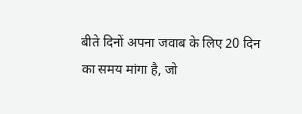बीते दिनों अपना जवाब के लिए 20 दिन का समय मांगा है, जो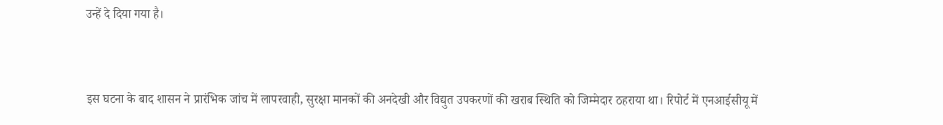उन्हें दे दिया गया है।



इस घटना के बाद शासन ने प्रारंभिक जांच में लापरवाही, सुरक्षा मानकों की अनदेखी और विद्युत उपकरणों की खराब स्थिति को जिम्मेदार ठहराया था। रिपोर्ट में एनआईसीयू में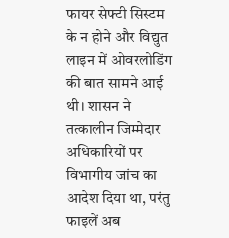फायर सेफ्टी सिस्टम के न होने और विद्युत लाइन में ओवरलोडिंग की बात सामने आई थी। शासन ने तत्कालीन जिम्मेदार अधिकारियों पर विभागीय जांच का आदेश दिया था, परंतु फाइलें अब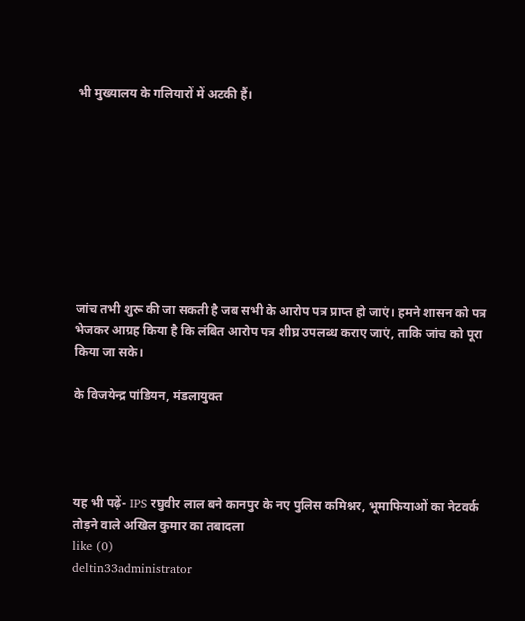भी मुख्यालय के गलियारों में अटकी हैं।









जांच तभी शुरू की जा सकती है जब सभी के आरोप पत्र प्राप्त हो जाएं। हमने शासन को पत्र भेजकर आग्रह किया है कि लंबित आरोप पत्र शीघ्र उपलब्ध कराए जाएं, ताकि जांच को पूरा किया जा सके।

के विजयेन्द्र पांडियन, मंडलायुक्त




यह भी पढ़ें- IPS रघुवीर लाल बने कानपुर के नए पुलिस कमिश्नर, भूमाफियाओं का नेटवर्क तोड़ने वाले अखिल कुमार का तबादला
like (0)
deltin33administrator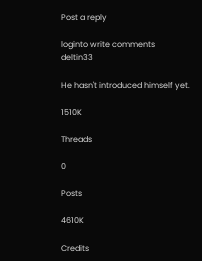Post a reply

loginto write comments
deltin33

He hasn't introduced himself yet.

1510K

Threads

0

Posts

4610K

Credits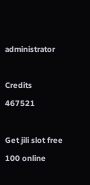administrator

Credits
467521

Get jili slot free 100 online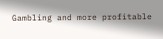Gambling and more profitable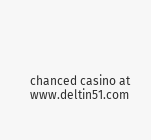chanced casino at www.deltin51.com